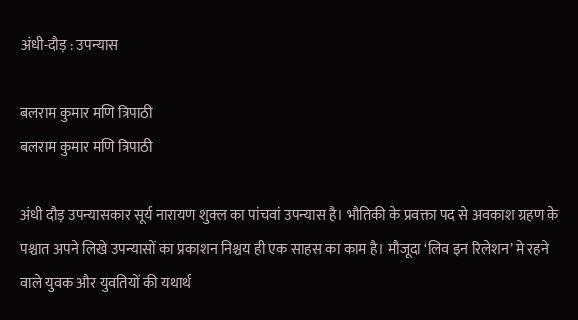अंधी-दौड़ : उपन्यास

बलराम कुमार मणि त्रिपाठी
बलराम कुमार मणि त्रिपाठी

अंधी दौड़ उपन्यासकार सूर्य नारायण शुक्ल का पांचवां उपन्यास है। भौतिकी के प्रवक्ता पद से अवकाश ग्रहण के पश्चात अपने लिखे उपन्यासों का प्रकाशन निश्चय ही एक साहस का‌ काम है। मौजूदा ‘लिव इन रिलेशन’ मे रहने वाले युवक और युवतियों की यथार्थ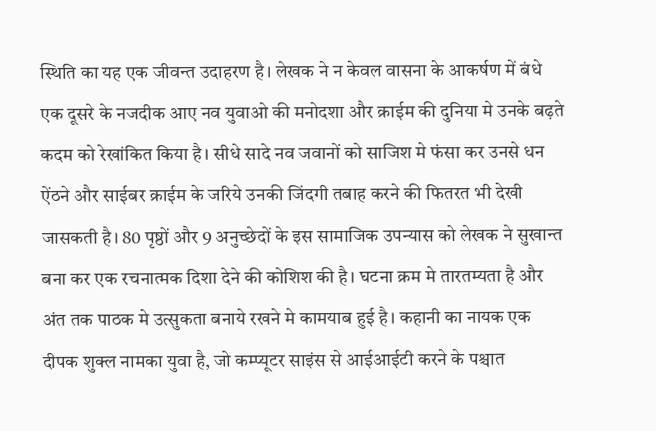स्थिति का यह एक जीवन्त उदाहरण है। लेखक ने न केवल वासना के आकर्षण में बंधे एक दूसरे के नजदीक आए नव युवाओ की मनोदशा और क्राईम की दुनिया मे उनके बढ़ते कदम को रेखांकित किया है। सीधे सादे नव जवानों को साजिश मे फंसा कर उनसे धन ऐंठने और साईबर क्राईम के जरिये उनकी जिंदगी तबाह करने की फितरत भी देखी जासकती है। 80 पृष्ठों और 9 अनुच्छेदों के इस सामाजिक उपन्यास को लेखक ने सुखान्त बना कर एक रचनात्मक दिशा देने की कोशिश की है। घटना क्रम मे तारतम्यता है और अंत तक पाठक मे उत्सुकता बनाये रखने मे कामयाब हुई है। कहानी का नायक एक दीपक शुक्ल नामका युवा है, जो कम्प्यूटर साइंस से आईआईटी करने के पश्चात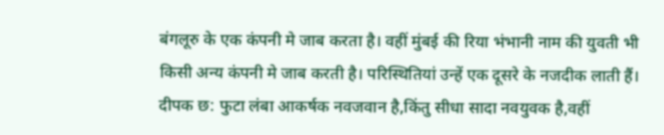बंगलूरु के एक कंपनी मे जाब करता है। वहीं मुंबई की रिया भंभानी नाम की युवती भी किसी अन्य कंपनी मे जाब करती है। परिस्थितियां उन्हें एक दूसरे के नजदीक लाती हैं। दीपक छ: फुटा लंबा आकर्षक नवजवान है,किंतु सीधा सादा नवयुवक है,वहीं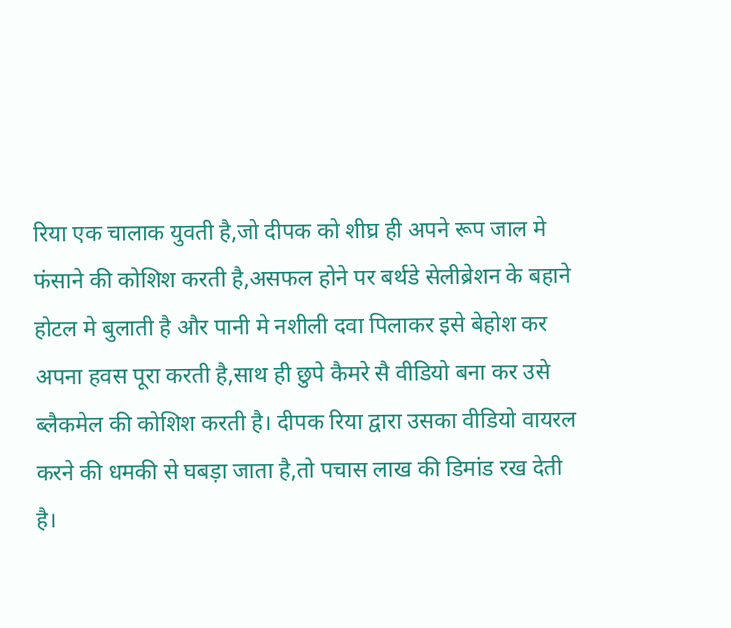रिया एक चालाक युवती है,जो दीपक को शीघ्र ही अपने रूप जाल मे फंसाने की कोशिश करती है,असफल होने पर बर्थडे सेलीब्रेशन के बहाने होटल मे बुलाती है और पानी मे नशीली दवा पिलाकर इसे बेहोश कर अपना हवस पूरा करती है,साथ ही छुपे कैमरे सै वीडियो बना कर उसे ब्लैकमेल की कोशिश करती है। दीपक रिया द्वारा उसका वीडियो वायरल करने की धमकी से घबड़ा जाता है,तो पचास लाख की डिमांड रख देती है।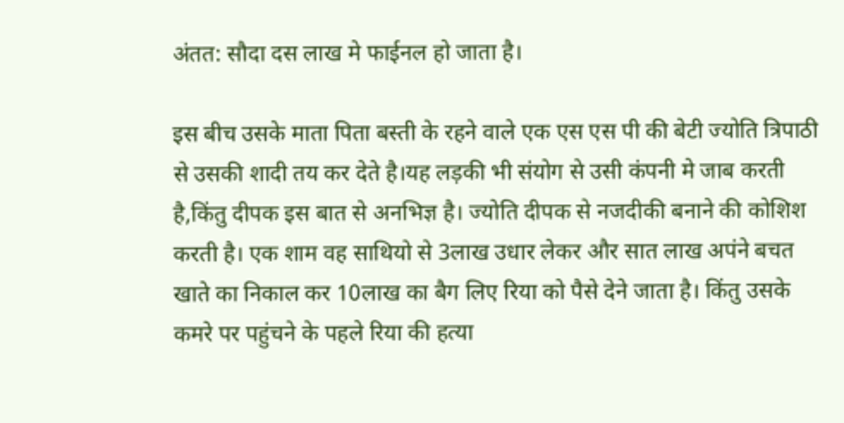अंतत: सौदा दस लाख मे फाईनल हो जाता है।

इस बीच उसके माता पिता बस्ती के रहने वाले एक एस एस पी की बेटी ज्योति त्रिपाठी से उसकी शादी तय कर देते है।यह लड़की भी संयोग से उसी कंपनी मे जाब करती है,किंतु दीपक इस बात से अनभिज्ञ है‌। ज्योति दीपक से नजदीकी बनाने की कोशिश करती है। एक शाम वह साथियो से 3लाख उधार लेकर और सात लाख अपंने बचत खाते का निकाल कर 10लाख का बैग लिए रिया को पैसे देने जाता है। किंतु उसके कमरे पर पहुंचने के पहले रिया की हत्या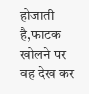होजाती है,फाटक खोलने पर वह देख कर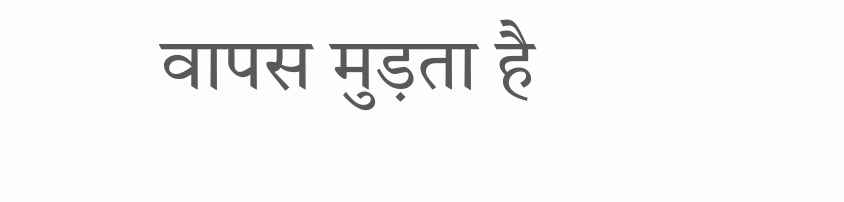वापस मुड़ता है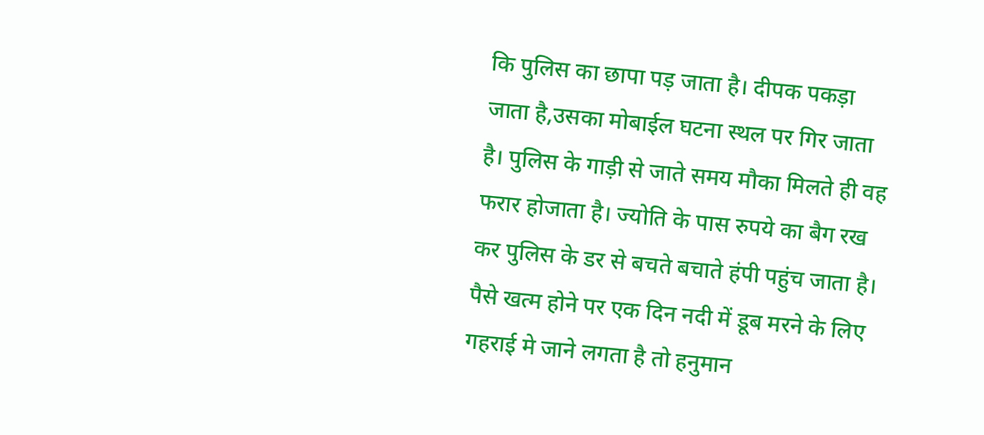कि पुलिस का छापा पड़ जाता है। दीपक पकड़ा जाता है,उसका मोबाईल घटना स्थल पर गिर जाता है। पुलिस के गाड़ी से जाते समय मौका मिलते ही वह फरार होजाता है। ज्योति के पास रुपये का बैग रख कर पुलिस के डर से बचते बचाते हंपी पहुंच जाता है‌। पैसे खत्म होने पर एक दिन नदी में डूब मरने के लिए गहराई मे जाने लगता है तो हनुमान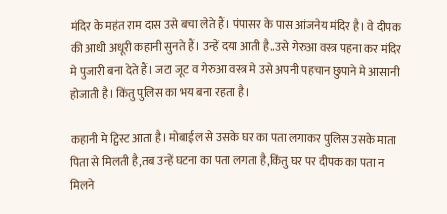मंदिर के महंत राम दास उसे बचा लेते हैं। पंपासर के पास आंजनेय मंदिर है। वे दीपक की आधी अधूरी कहानी सुनते हैं। उन्हें दया आती है..उसे गेरुआ वस्त्र पहना कर मंदिर मे पुजारी बना देते हैं। जटा जूट व गेरुआ वस्त्र मे उसे अपनी पहचान छुपाने मे आसानी होजाती है। किंतु पुलिस का भय बना रहता है।

कहानी मे ट्विस्ट आता है। मोबाईल से उसके घर का पता लगाकर पुलिस उसके माता पिता से मिलती है,तब उन्हें घटना का पता लगता है,किंतु घर पर दीपक का पता न मिलने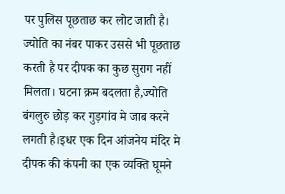पर पुलिस पूछताछ कर लोट जाती है‌। ज्योति का नंबर पाकर उससे भी पूछताछ करती है पर दीपक का कुछ सुराग नहीं मिलता। घटना क्रम बदलता है,ज्योति बंगलुरु छोड़ कर गुड़गांव मे जाब करने लगती है।इधर एक दिन आंजनेय मंदिर मे दीपक की कंपनी का एक व्यक्ति घूमने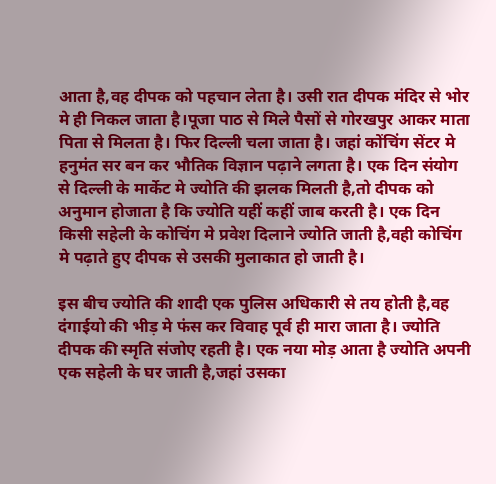आता है,वह दीपक को पहचान लेता है‌। उसी रात दीपक मंदिर से भोर मे ही निकल जाता है।पूजा पाठ से मिले पैसों से गोरखपुर आकर माता पिता‌ से मिलता‌ है। फिर दिल्ली चला जाता है। जहां कोंचिंग सेंटर मे हनुमंत सर बन कर भौतिक विज्ञान पढ़ाने लगता‌ है। एक दिन संयोग से दिल्ली के मार्केट मे ज्योति की झलक मिलती है,तो दीपक को अनुमान होजाता है कि ज्योति यहीं कहीं जाब करती है। एक‌ दिन किसी सहेली के कोचिंग मे प्रवेश दिलाने ज्योति जाती है,वही कोचिंग मे पढ़ाते हुए दीपक से उसकी मुलाकात हो जाती है।

इस बीच ज्योति की शादी एक पुलिस अधिकारी से तय होती है,वह दंगाईयो की भीड़ मे फंस कर विवाह पूर्व ही मारा जाता है‌। ज्योति दीपक की स्मृति संजोए रहती है। एक नया मोड़ आता है ज्योति अपनी एक सहेली के घर जाती है,जहां उसका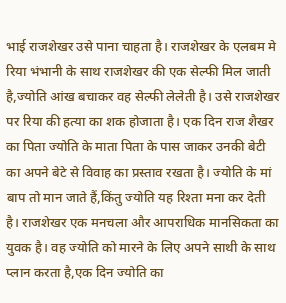भाई राजशेखर उसे पाना चाहता है। राजशेखर के एलबम मे रिया भंभानी के साथ राजशेखर की एक सेल्फी मिल जाती है,ज्योति आंख बचाकर वह सेल्फी ले‌लेती है। उसे राजशेखर पर रिया की हत्या का शक होजाता है। एक दिन राज शैखर का पिता ज्योति के माता पिता के पास जाकर उनकी बेटी का अपने बेटे से विवाह का प्रस्ताव रखता है। ज्योति के मां बाप तो मान जाते हैं,किंतु ज्योति यह रिश्ता मना कर देती है। राजशेखर एक मनचला और आपराधिक मानसिकता का युवक है।‌ वह ज्योति को मारने के लिए अपने साथी के साथ प्लान करता है,एक दिन ज्योति का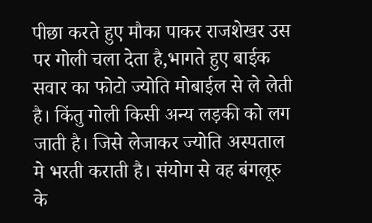पीछा करते हुए मौका पाकर‌ राजशेखर उस पर गोली चला देता है,भागते हुए बाईक सवार का फोटो ज्योति मोबाईल से ले लेती है। किंतु गोली किसी अन्य लड़की को लग जाती है‌। जिसे लेजाकर ज्योति अस्पताल मे भरती कराती है। संयोग से‌ वह बंगलूरु के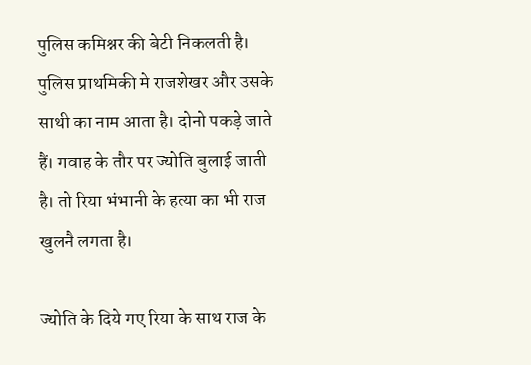पुलिस कमिश्नर की बेटी निकलती है‌। पुलिस प्राथमिकी मे राजशेखर और उसके साथी का नाम आता है। दोनो पकड़े जाते हैं। गवाह के तौर पर ज्योति बुलाई जाती है‌। तो रिया भंभानी के हत्या का भी राज खुलनै लगता है।

ज्योति के दिये गए रिया के साथ राज के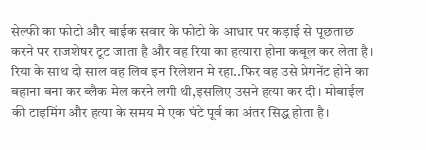सेल्फी का फोटो और बाईक सवार के फोटो के आधार पर कड़ाई से पूछताछ करने पर राजशेषर टूट जाता है और वह रिया का हत्यारा होना कबूल कर लेता है। रिया के साथ दो साल वह लिव इन रिलेशन मे रहा..फिर वह उसे प्रेगनेंट होने का बहाना बना कर ब्लैक मेल करने लगी थी,इसलिए उसने हत्या कर दी। मोबाईल की टाइमिंग और हत्या के समय मे एक घंटे पूर्व का अंतर सिद्ध होता है।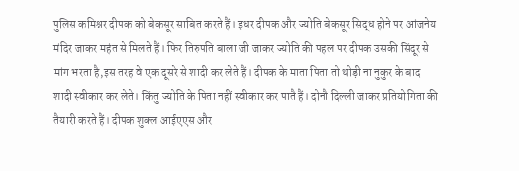पुलिस कमिश्नर दीपक को बेकसूर‌ साबित करते हैं। इधर दीपक और ज्योति बेकसूर सिद्ध होने पर आंजनेय मंदिर जाकर महंत से मिलते हैं। फिर तिरुपति बाला जी जाकर ज्योति की पहल पर दीपक उसकी सिंदूर से मांग भरता है,इस तरह वे एक दूसरे से शादी कर लेते हैं। दीपक के माता पिता तो थोड़ी ना नुकुर के बाद शादी स्वीकार कर लेते। किंतु ज्योति के पिता नहीं स्वीकार कर पातै हैं। दोनौ दिल्ली जाकर प्रतियोगिता की तैयारी करते हैं। दीपक शुक्ल आईएएस और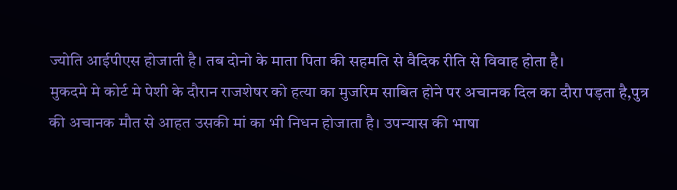ज्योति आईपीएस होजाती है। तब दोनो के माता पिता की सहमति से वैदिक रीति से विवाह होता है।
मुकदमे मे कोर्ट मे पेशी के दौरान राजशेषर को हत्या का मुजरिम साबित होने पर अचानक दिल का दौरा पड़ता है,पुत्र की अचानक मौत से आहत उसकी मां का भी निधन होजाता है। उपन्यास की भाषा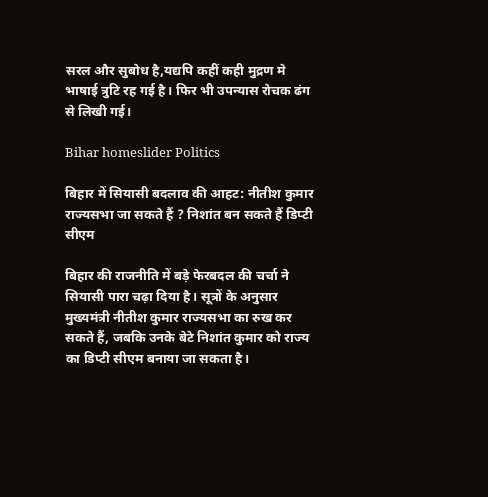सरल और सुबोध है,यद्यपि कहीं कही मुद्रण मे भाषाई त्रुटि रह गई है। फिर भी उपन्यास रोचक ढंग से लिखी गई।

Bihar homeslider Politics

बिहार में सियासी बदलाव की आहट: नीतीश कुमार राज्यसभा जा सकते हैं ? निशांत बन सकते हैं डिप्टी सीएम

बिहार की राजनीति में बड़े फेरबदल की चर्चा ने सियासी पारा चढ़ा दिया है। सूत्रों के अनुसार मुख्यमंत्री नीतीश कुमार राज्यसभा का रुख कर सकते हैं, जबकि उनके बेटे निशांत कुमार को राज्य का डिप्टी सीएम बनाया जा सकता है।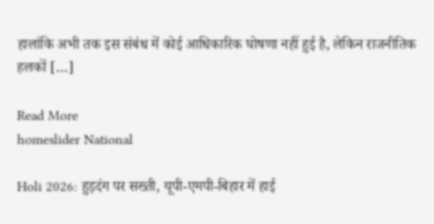हालांकि अभी तक इस संबंध में कोई आधिकारिक घोषणा नहीं हुई है, लेकिन राजनीतिक हलकों […]

Read More
homeslider National

Holi 2026: हुड़दंग पर सख्ती, यूपी-एमपी-बिहार में हाई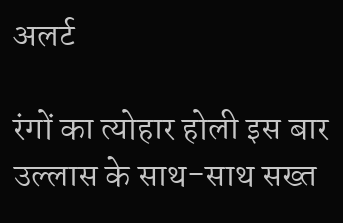अलर्ट

रंगों का त्योहार होली इस बार उल्लास के साथ-साथ सख्त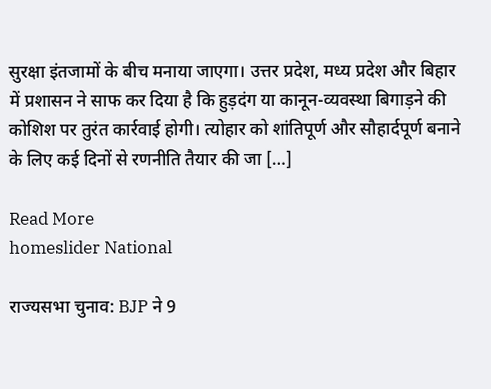सुरक्षा इंतजामों के बीच मनाया जाएगा। उत्तर प्रदेश, मध्य प्रदेश और बिहार में प्रशासन ने साफ कर दिया है कि हुड़दंग या कानून-व्यवस्था बिगाड़ने की कोशिश पर तुरंत कार्रवाई होगी। त्योहार को शांतिपूर्ण और सौहार्दपूर्ण बनाने के लिए कई दिनों से रणनीति तैयार की जा […]

Read More
homeslider National

राज्यसभा चुनाव: BJP ने 9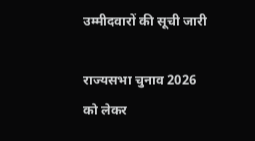उम्मीदवारों की सूची जारी

राज्यसभा चुनाव 2026 को लेकर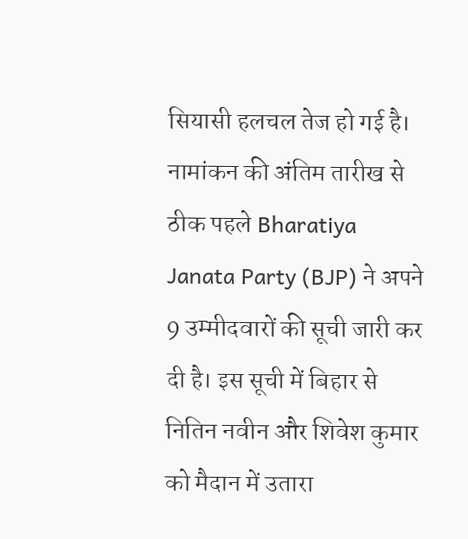सियासी हलचल तेज हो गई है। नामांकन की अंतिम तारीख से ठीक पहले Bharatiya Janata Party (BJP) ने अपने 9 उम्मीदवारों की सूची जारी कर दी है। इस सूची में बिहार से नितिन नवीन और शिवेश कुमार को मैदान में उतारा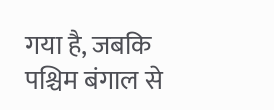गया है, जबकि पश्चिम बंगाल से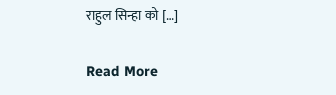राहुल सिन्हा को […]

Read More